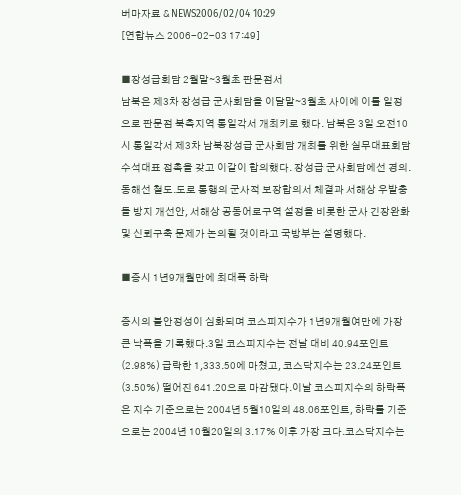버마자료 & NEWS2006/02/04 10:29
[연합뉴스 2006-02-03 17:49]

■장성급회담 2월말∼3월초 판문점서
남북은 제3차 장성급 군사회담을 이달말∼3월초 사이에 이틀 일정으로 판문점 북측지역 통일각서 개최키로 했다. 남북은 3일 오전10시 통일각서 제3차 남북장성급 군사회담 개최를 위한 실무대표회담 수석대표 접촉을 갖고 이같이 합의했다. 장성급 군사회담에선 경의.동해선 철도.도로 통행의 군사적 보장합의서 체결과 서해상 우발충돌 방지 개선안, 서해상 공동어로구역 설정을 비롯한 군사 긴장완화 및 신뢰구축 문제가 논의될 것이라고 국방부는 설명했다.

■증시 1년9개월만에 최대폭 하락

증시의 불안정성이 심화되며 코스피지수가 1년9개월여만에 가장 큰 낙폭을 기록했다.3일 코스피지수는 전날 대비 40.94포인트(2.98%) 급락한 1,333.50에 마쳤고, 코스닥지수는 23.24포인트(3.50%) 떨어진 641.20으로 마감됐다.이날 코스피지수의 하락폭은 지수 기준으로는 2004년 5월10일의 48.06포인트, 하락률 기준으로는 2004년 10월20일의 3.17% 이후 가장 크다.코스닥지수는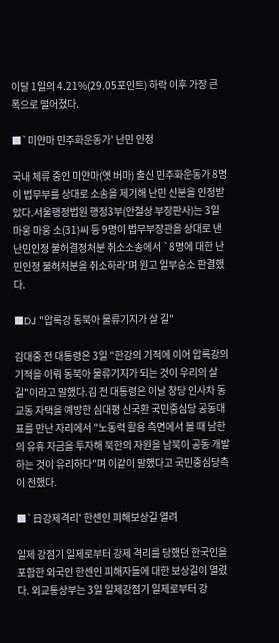이달 1일의 4.21%(29.05포인트) 하락 이후 가장 큰 폭으로 떨어졌다.

■`미얀마 민주화운동가' 난민 인정

국내 체류 중인 미얀마(옛 버마) 출신 민주화운동가 8명이 법무부를 상대로 소송을 제기해 난민 신분을 인정받았다.서울행정법원 행정3부(안철상 부장판사)는 3일 마웅 마웅 소(31)씨 등 9명이 법무부장관을 상대로 낸 난민인정 불허결정처분 취소소송에서 `8명에 대한 난민인정 불허처분을 취소하라'며 원고 일부승소 판결했다.

■DJ "압록강 동북아 물류기지가 살 길"

김대중 전 대통령은 3일 "한강의 기적에 이어 압록강의 기적을 이뤄 동북아 물류기지가 되는 것이 우리의 살 길"이라고 말했다.김 전 대통령은 이날 창당 인사차 동교동 자택을 예방한 심대평 신국환 국민중심당 공동대표를 만난 자리에서 "노동력 활용 측면에서 볼 때 남한의 유휴 자금을 투자해 북한의 자원을 남북이 공동 개발하는 것이 유리하다"며 이같이 말했다고 국민중심당측이 전했다.

■`日강제격리' 한센인 피해보상길 열려

일제 강점기 일제로부터 강제 격리를 당했던 한국인을 포함한 외국인 한센인 피해자들에 대한 보상길이 열렸다. 외교통상부는 3일 일제강점기 일제로부터 강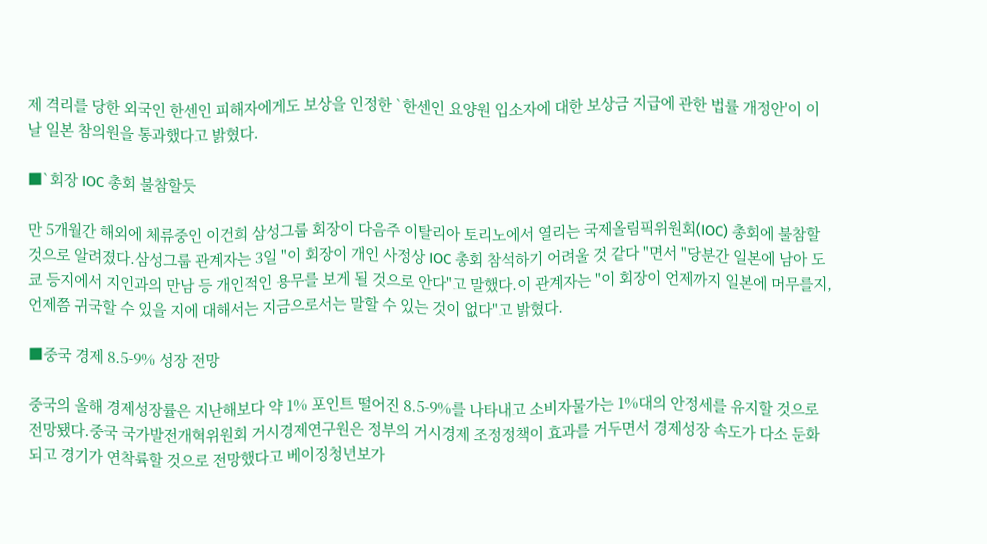제 격리를 당한 외국인 한센인 피해자에게도 보상을 인정한 `한센인 요양원 입소자에 대한 보상금 지급에 관한 법률 개정안'이 이날 일본 참의원을 통과했다고 밝혔다.

■`회장 IOC 총회 불참할듯

만 5개월간 해외에 체류중인 이건희 삼성그룹 회장이 다음주 이탈리아 토리노에서 열리는 국제올림픽위원회(IOC) 총회에 불참할 것으로 알려졌다.삼성그룹 관계자는 3일 "이 회장이 개인 사정상 IOC 총회 참석하기 어려울 것 같다 "면서 "당분간 일본에 남아 도쿄 등지에서 지인과의 만남 등 개인적인 용무를 보게 될 것으로 안다"고 말했다.이 관계자는 "이 회장이 언제까지 일본에 머무를지, 언제쯤 귀국할 수 있을 지에 대해서는 지금으로서는 말할 수 있는 것이 없다"고 밝혔다.

■중국 경제 8.5-9% 성장 전망

중국의 올해 경제성장률은 지난해보다 약 1% 포인트 떨어진 8.5-9%를 나타내고 소비자물가는 1%대의 안정세를 유지할 것으로 전망됐다.중국 국가발전개혁위원회 거시경제연구원은 정부의 거시경제 조정정책이 효과를 거두면서 경제성장 속도가 다소 둔화되고 경기가 연착륙할 것으로 전망했다고 베이징청년보가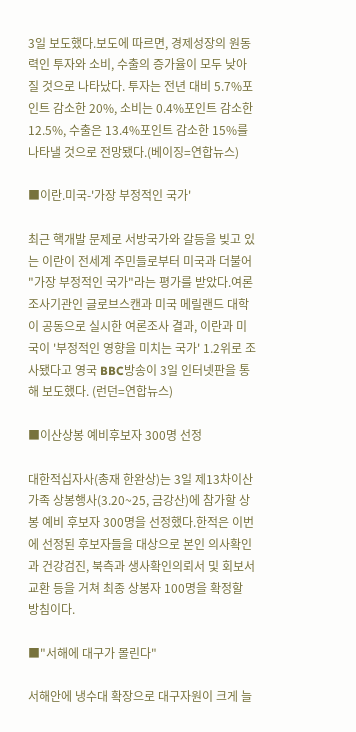3일 보도했다.보도에 따르면, 경제성장의 원동력인 투자와 소비, 수출의 증가율이 모두 낮아질 것으로 나타났다. 투자는 전년 대비 5.7%포인트 감소한 20%, 소비는 0.4%포인트 감소한 12.5%, 수출은 13.4%포인트 감소한 15%를 나타낼 것으로 전망됐다.(베이징=연합뉴스)

■이란.미국-'가장 부정적인 국가'

최근 핵개발 문제로 서방국가와 갈등을 빚고 있는 이란이 전세계 주민들로부터 미국과 더불어 "가장 부정적인 국가"라는 평가를 받았다.여론조사기관인 글로브스캔과 미국 메릴랜드 대학이 공동으로 실시한 여론조사 결과, 이란과 미국이 '부정적인 영향을 미치는 국가' 1.2위로 조사됐다고 영국 BBC방송이 3일 인터넷판을 통해 보도했다. (런던=연합뉴스)

■이산상봉 예비후보자 300명 선정

대한적십자사(총재 한완상)는 3일 제13차이산가족 상봉행사(3.20~25, 금강산)에 참가할 상봉 예비 후보자 300명을 선정했다.한적은 이번에 선정된 후보자들을 대상으로 본인 의사확인과 건강검진, 북측과 생사확인의뢰서 및 회보서 교환 등을 거쳐 최종 상봉자 100명을 확정할 방침이다.

■"서해에 대구가 몰린다"

서해안에 냉수대 확장으로 대구자원이 크게 늘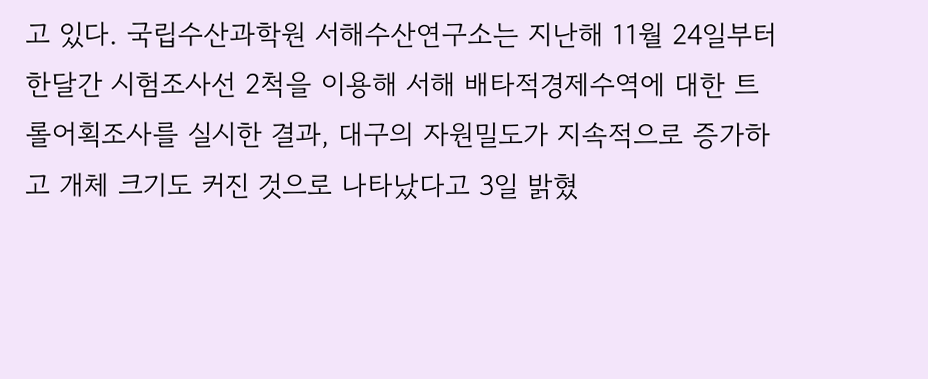고 있다. 국립수산과학원 서해수산연구소는 지난해 11월 24일부터 한달간 시험조사선 2척을 이용해 서해 배타적경제수역에 대한 트롤어획조사를 실시한 결과, 대구의 자원밀도가 지속적으로 증가하고 개체 크기도 커진 것으로 나타났다고 3일 밝혔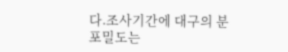다.조사기간에 대구의 분포밀도는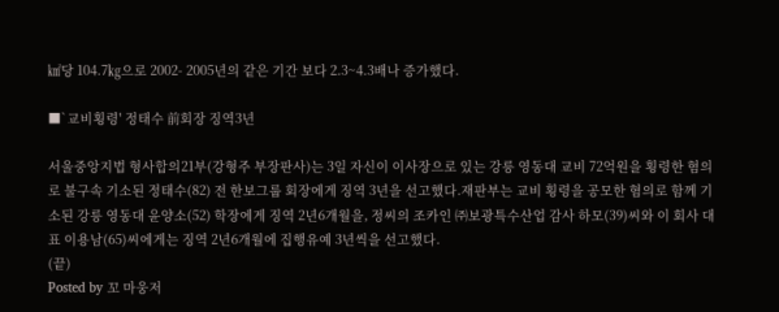㎢당 104.7㎏으로 2002- 2005년의 같은 기간 보다 2.3~4.3배나 증가했다.

■`교비횡령' 정태수 前회장 징역3년

서울중앙지법 형사합의21부(강형주 부장판사)는 3일 자신이 이사장으로 있는 강릉 영동대 교비 72억원을 횡령한 혐의로 불구속 기소된 정태수(82) 전 한보그룹 회장에게 징역 3년을 선고했다.재판부는 교비 횡령을 공모한 혐의로 함께 기소된 강릉 영동대 윤양소(52) 학장에게 징역 2년6개월을, 정씨의 조카인 ㈜보광특수산업 감사 하모(39)씨와 이 회사 대표 이용남(65)씨에게는 징역 2년6개월에 집행유예 3년씩을 선고했다.
(끝)
Posted by 꼬 마웅저